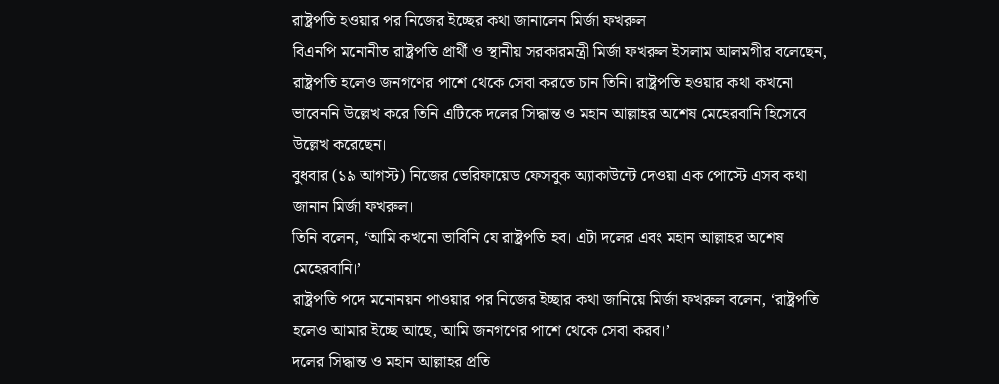রাষ্ট্রপতি হওয়ার পর নিজের ইচ্ছের কথা জানালেন মির্জা ফখরুল
বিএনপি মনোনীত রাষ্ট্রপতি প্রার্থী ও স্থানীয় সরকারমন্ত্রী মির্জা ফখরুল ইসলাম আলমগীর বলেছেন, রাষ্ট্রপতি হলেও জনগণের পাশে থেকে সেবা করতে চান তিনি। রাষ্ট্রপতি হওয়ার কথা কখনো ভাবেননি উল্লেখ করে তিনি এটিকে দলের সিদ্ধান্ত ও মহান আল্লাহর অশেষ মেহেরবানি হিসেবে উল্লেখ করেছেন।
বুধবার (১৯ আগস্ট) নিজের ভেরিফায়েড ফেসবুক অ্যাকাউন্টে দেওয়া এক পোস্টে এসব কথা জানান মির্জা ফখরুল।
তিনি বলেন, ‘আমি কখনো ভাবিনি যে রাষ্ট্রপতি হব। এটা দলের এবং মহান আল্লাহর অশেষ মেহেরবানি।’
রাষ্ট্রপতি পদে মনোনয়ন পাওয়ার পর নিজের ইচ্ছার কথা জানিয়ে মির্জা ফখরুল বলেন, ‘রাষ্ট্রপতি হলেও আমার ইচ্ছে আছে, আমি জনগণের পাশে থেকে সেবা করব।’
দলের সিদ্ধান্ত ও মহান আল্লাহর প্রতি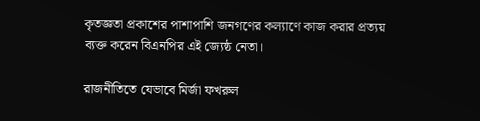কৃতজ্ঞতা প্রকাশের পাশাপাশি জনগণের কল্যাণে কাজ করার প্রত্যয় ব্যক্ত করেন বিএনপির এই জ্যেষ্ঠ নেতা।

রাজনীতিতে যেভাবে মির্জা ফখরুল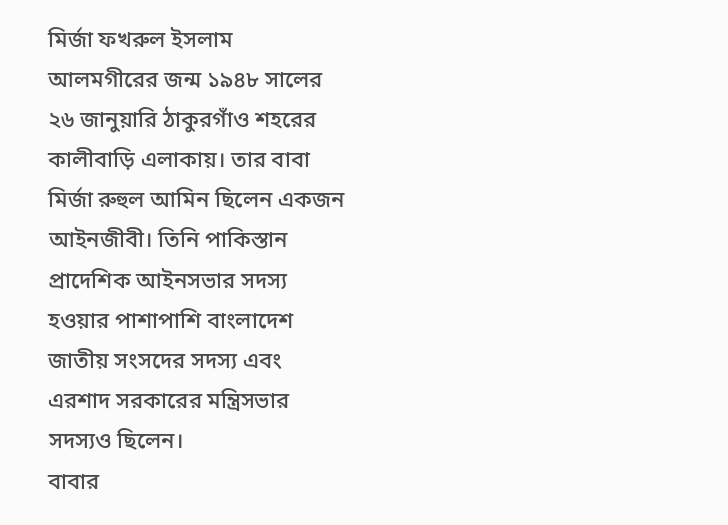মির্জা ফখরুল ইসলাম আলমগীরের জন্ম ১৯৪৮ সালের ২৬ জানুয়ারি ঠাকুরগাঁও শহরের কালীবাড়ি এলাকায়। তার বাবা মির্জা রুহুল আমিন ছিলেন একজন আইনজীবী। তিনি পাকিস্তান প্রাদেশিক আইনসভার সদস্য হওয়ার পাশাপাশি বাংলাদেশ জাতীয় সংসদের সদস্য এবং এরশাদ সরকারের মন্ত্রিসভার সদস্যও ছিলেন।
বাবার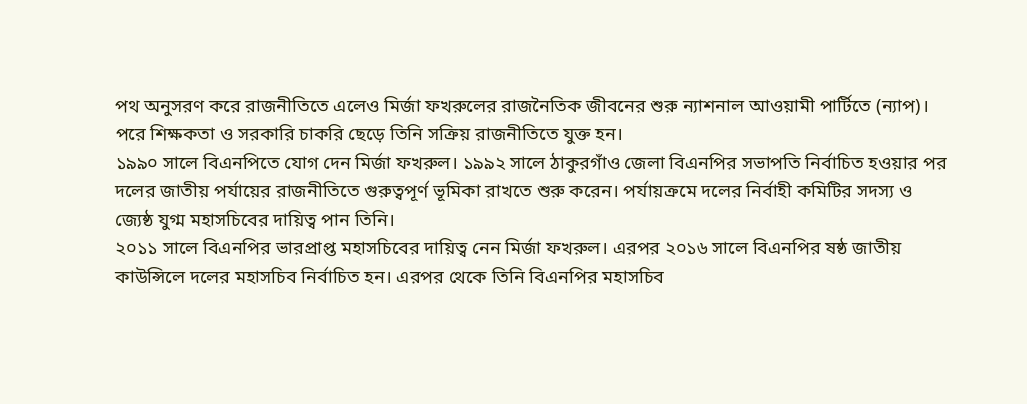পথ অনুসরণ করে রাজনীতিতে এলেও মির্জা ফখরুলের রাজনৈতিক জীবনের শুরু ন্যাশনাল আওয়ামী পার্টিতে (ন্যাপ)। পরে শিক্ষকতা ও সরকারি চাকরি ছেড়ে তিনি সক্রিয় রাজনীতিতে যুক্ত হন।
১৯৯০ সালে বিএনপিতে যোগ দেন মির্জা ফখরুল। ১৯৯২ সালে ঠাকুরগাঁও জেলা বিএনপির সভাপতি নির্বাচিত হওয়ার পর দলের জাতীয় পর্যায়ের রাজনীতিতে গুরুত্বপূর্ণ ভূমিকা রাখতে শুরু করেন। পর্যায়ক্রমে দলের নির্বাহী কমিটির সদস্য ও জ্যেষ্ঠ যুগ্ম মহাসচিবের দায়িত্ব পান তিনি।
২০১১ সালে বিএনপির ভারপ্রাপ্ত মহাসচিবের দায়িত্ব নেন মির্জা ফখরুল। এরপর ২০১৬ সালে বিএনপির ষষ্ঠ জাতীয় কাউন্সিলে দলের মহাসচিব নির্বাচিত হন। এরপর থেকে তিনি বিএনপির মহাসচিব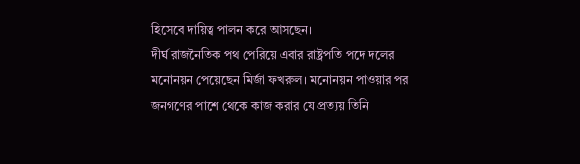হিসেবে দায়িত্ব পালন করে আসছেন।
দীর্ঘ রাজনৈতিক পথ পেরিয়ে এবার রাষ্ট্রপতি পদে দলের মনোনয়ন পেয়েছেন মির্জা ফখরুল। মনোনয়ন পাওয়ার পর জনগণের পাশে থেকে কাজ করার যে প্রত্যয় তিনি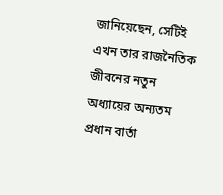জানিয়েছেন, সেটিই এখন তার রাজনৈতিক জীবনের নতুন অধ্যায়ের অন্যতম প্রধান বার্তা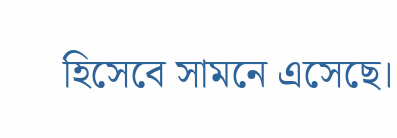হিসেবে সামনে এসেছে।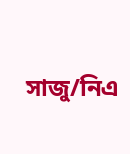সাজু/নিএ